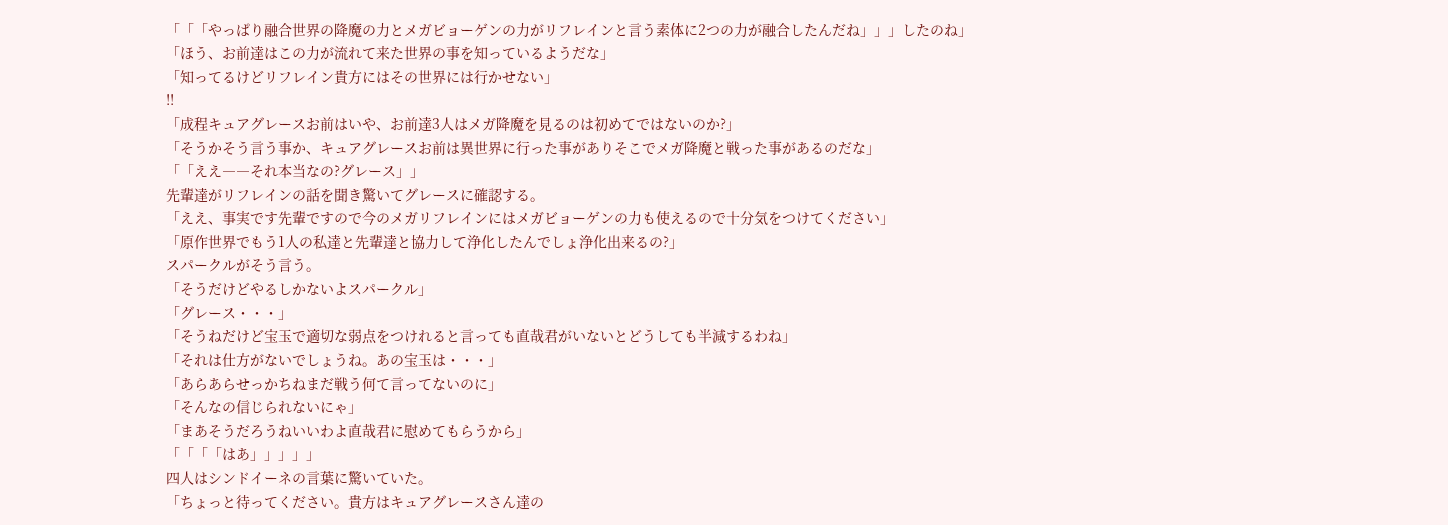「「「やっぱり融合世界の降魔の力とメガビョーゲンの力がリフレインと言う素体に2つの力が融合したんだね」」」したのね」
「ほう、お前達はこの力が流れて来た世界の事を知っているようだな」
「知ってるけどリフレイン貴方にはその世界には行かせない」
!!
「成程キュアグレースお前はいや、お前達3人はメガ降魔を見るのは初めてではないのか?」
「そうかそう言う事か、キュアグレースお前は異世界に行った事がありそこでメガ降魔と戦った事があるのだな」
「「ええ――それ本当なの?グレース」」
先輩達がリフレインの話を聞き驚いてグレースに確認する。
「ええ、事実です先輩ですので今のメガリフレインにはメガビョーゲンの力も使えるので十分気をつけてください」
「原作世界でもう1人の私達と先輩達と協力して浄化したんでしょ浄化出来るの?」
スパークルがそう言う。
「そうだけどやるしかないよスパークル」
「グレース・・・」
「そうねだけど宝玉で適切な弱点をつけれると言っても直哉君がいないとどうしても半減するわね」
「それは仕方がないでしょうね。あの宝玉は・・・」
「あらあらせっかちねまだ戦う何て言ってないのに」
「そんなの信じられないにゃ」
「まあそうだろうねいいわよ直哉君に慰めてもらうから」
「「「「はあ」」」」」
四人はシンドイーネの言葉に驚いていた。
「ちょっと待ってください。貴方はキュアグレースさん達の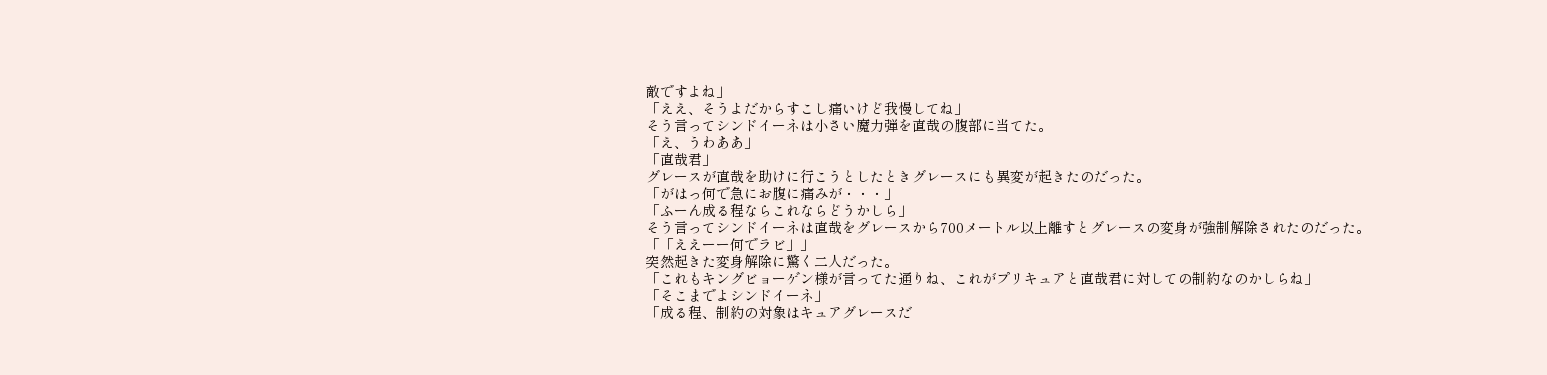敵ですよね」
「ええ、そうよだからすこし痛いけど我慢してね」
そう言ってシンドイーネは小さい魔力弾を直哉の腹部に当てた。
「え、うわああ」
「直哉君」
グレースが直哉を助けに行こうとしたときグレースにも異変が起きたのだった。
「がはっ何で急にお腹に痛みが・・・」
「ふーん成る程ならこれならどうかしら」
そう言ってシンドイーネは直哉をグレースから700メートル以上離すとグレースの変身が強制解除されたのだった。
「「ええーー何でラビ」」
突然起きた変身解除に驚く二人だった。
「これもキングビョーゲン様が言ってた通りね、これがプリキュアと直哉君に対しての制約なのかしらね」
「そこまでよシンドイーネ」
「成る程、制約の対象はキュアグレースだ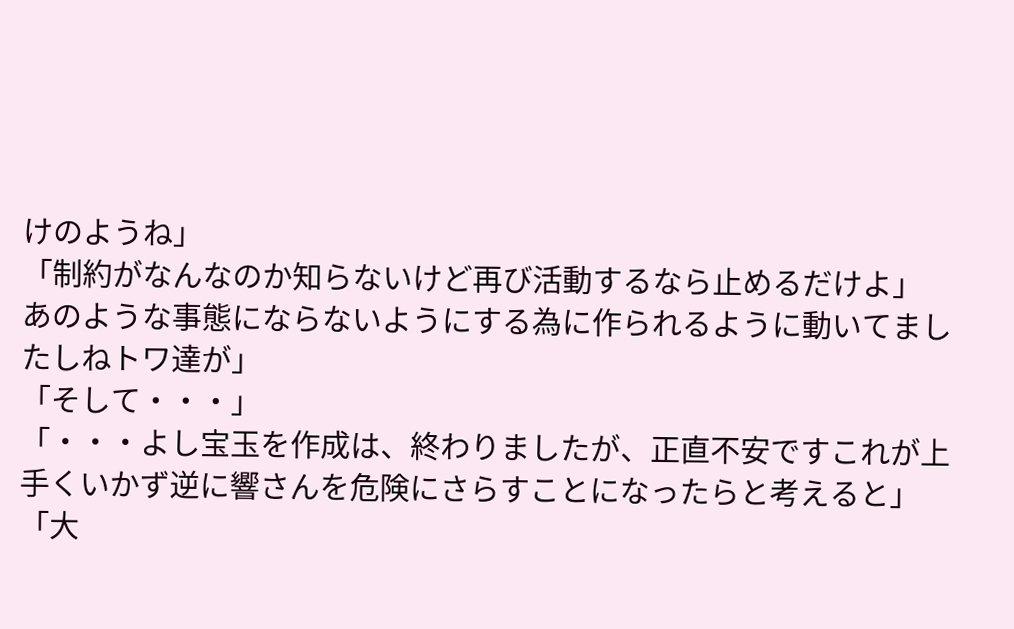けのようね」
「制約がなんなのか知らないけど再び活動するなら止めるだけよ」
あのような事態にならないようにする為に作られるように動いてましたしねトワ達が」
「そして・・・」
「・・・よし宝玉を作成は、終わりましたが、正直不安ですこれが上手くいかず逆に響さんを危険にさらすことになったらと考えると」
「大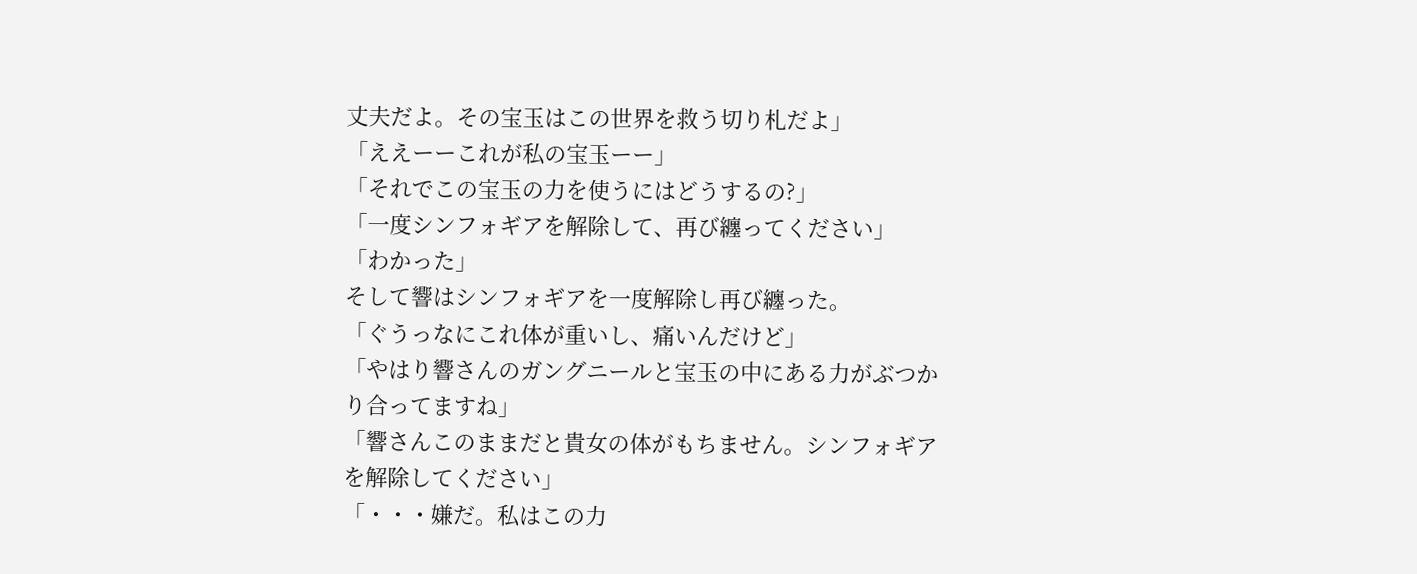丈夫だよ。その宝玉はこの世界を救う切り札だよ」
「ええーーこれが私の宝玉ーー」
「それでこの宝玉の力を使うにはどうするの?」
「一度シンフォギアを解除して、再び纏ってください」
「わかった」
そして響はシンフォギアを一度解除し再び纏った。
「ぐうっなにこれ体が重いし、痛いんだけど」
「やはり響さんのガングニールと宝玉の中にある力がぶつかり合ってますね」
「響さんこのままだと貴女の体がもちません。シンフォギアを解除してください」
「・・・嫌だ。私はこの力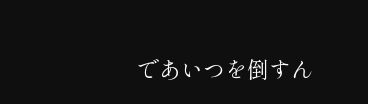であいつを倒すん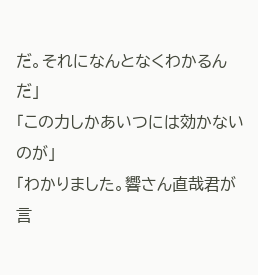だ。それになんとなくわかるんだ」
「この力しかあいつには効かないのが」
「わかりました。響さん直哉君が言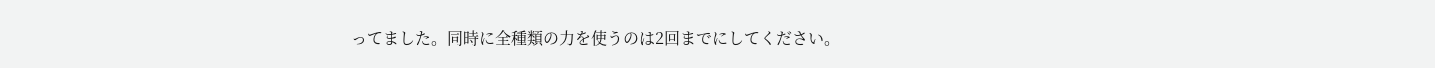ってました。同時に全種類の力を使うのは2回までにしてください。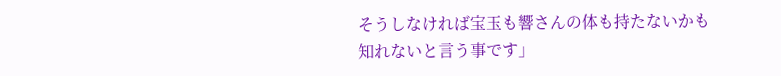そうしなければ宝玉も響さんの体も持たないかも知れないと言う事です」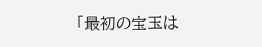「最初の宝玉は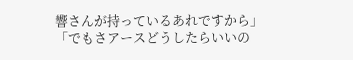響さんが持っているあれですから」
「でもさアースどうしたらいいの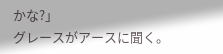かな?」
グレースがアースに聞く。